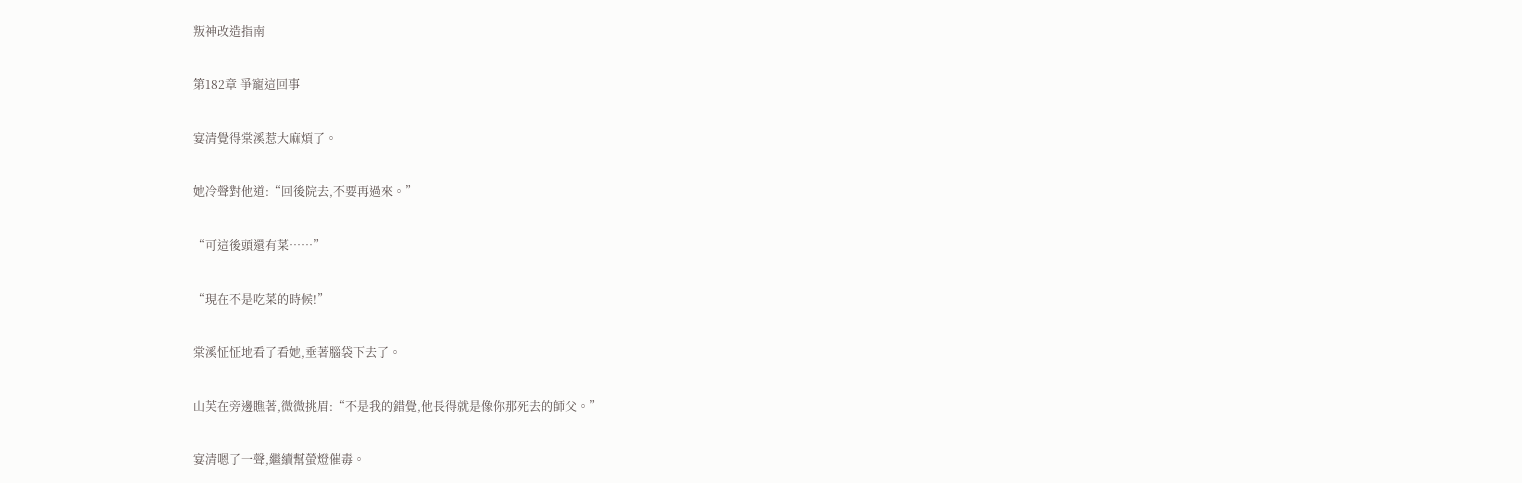叛神改造指南

第182章 爭寵這回事

宴清覺得棠溪惹大麻煩了。

她冷聲對他道:“回後院去,不要再過來。”

“可這後頭還有菜……”

“現在不是吃菜的時候!”

棠溪怔怔地看了看她,垂著腦袋下去了。

山芙在旁邊瞧著,微微挑眉:“不是我的錯覺,他長得就是像你那死去的師父。”

宴清嗯了一聲,繼續幫螢燈催毒。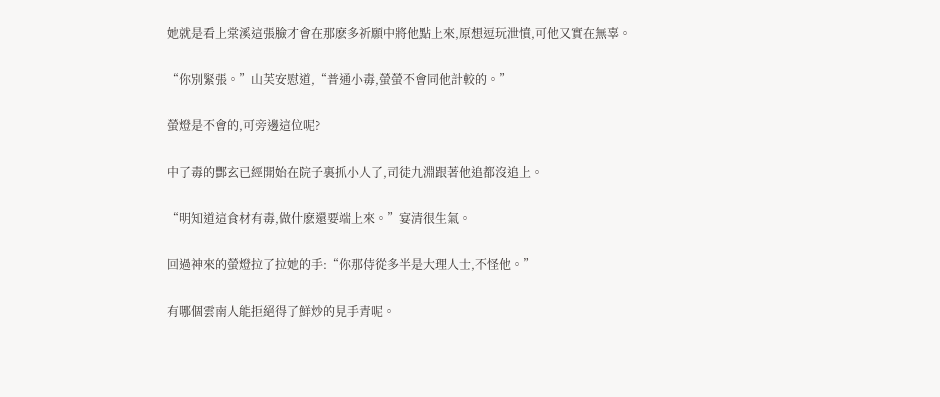她就是看上棠溪這張臉才會在那麽多祈願中將他點上來,原想逗玩泄憤,可他又實在無辜。

“你別緊張。”山芙安慰道,“普通小毒,螢螢不會同他計較的。”

螢燈是不會的,可旁邊這位呢?

中了毒的酆玄已經開始在院子裏抓小人了,司徒九淵跟著他追都沒追上。

“明知道這食材有毒,做什麽還要端上來。”宴清很生氣。

回過神來的螢燈拉了拉她的手:“你那侍從多半是大理人士,不怪他。”

有哪個雲南人能拒絕得了鮮炒的見手青呢。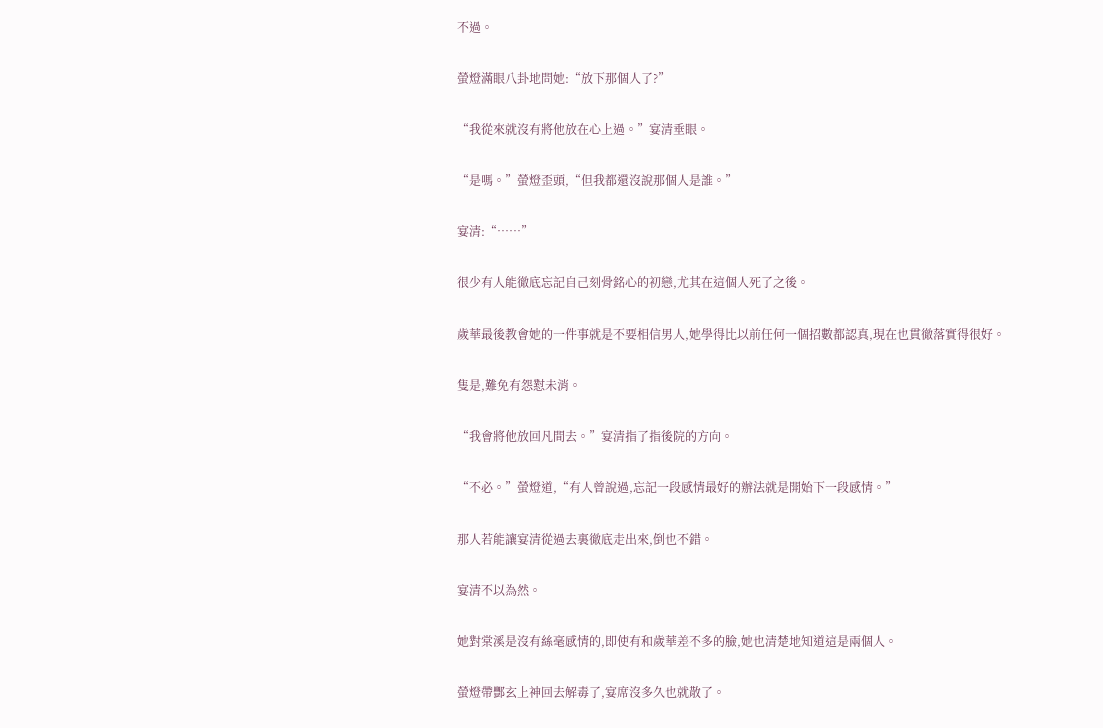不過。

螢燈滿眼八卦地問她:“放下那個人了?”

“我從來就沒有將他放在心上過。”宴清垂眼。

“是嗎。”螢燈歪頭,“但我都還沒說那個人是誰。”

宴清:“……”

很少有人能徹底忘記自己刻骨銘心的初戀,尤其在這個人死了之後。

歲華最後教會她的一件事就是不要相信男人,她學得比以前任何一個招數都認真,現在也貫徹落實得很好。

隻是,難免有怨懟未消。

“我會將他放回凡間去。”宴清指了指後院的方向。

“不必。”螢燈道,“有人曾說過,忘記一段感情最好的辦法就是開始下一段感情。”

那人若能讓宴清從過去裏徹底走出來,倒也不錯。

宴清不以為然。

她對棠溪是沒有絲毫感情的,即使有和歲華差不多的臉,她也清楚地知道這是兩個人。

螢燈帶酆玄上神回去解毒了,宴席沒多久也就散了。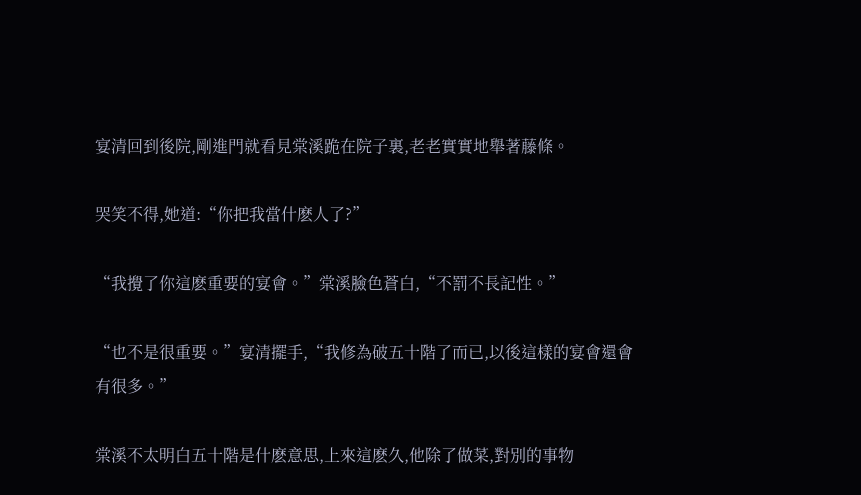宴清回到後院,剛進門就看見棠溪跪在院子裏,老老實實地舉著藤條。

哭笑不得,她道:“你把我當什麽人了?”

“我攪了你這麽重要的宴會。”棠溪臉色蒼白,“不罰不長記性。”

“也不是很重要。”宴清擺手,“我修為破五十階了而已,以後這樣的宴會還會有很多。”

棠溪不太明白五十階是什麽意思,上來這麽久,他除了做菜,對別的事物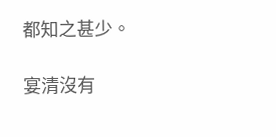都知之甚少。

宴清沒有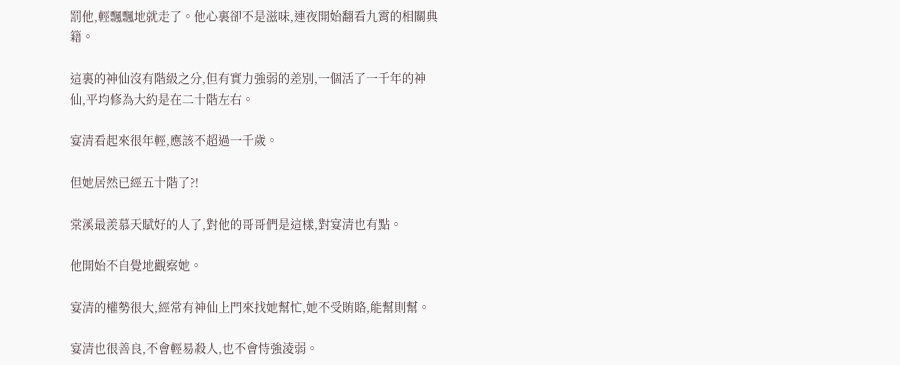罰他,輕飄飄地就走了。他心裏卻不是滋味,連夜開始翻看九霄的相關典籍。

這裏的神仙沒有階級之分,但有實力強弱的差別,一個活了一千年的神仙,平均修為大約是在二十階左右。

宴清看起來很年輕,應該不超過一千歲。

但她居然已經五十階了?!

棠溪最羨慕天賦好的人了,對他的哥哥們是這樣,對宴清也有點。

他開始不自覺地觀察她。

宴清的權勢很大,經常有神仙上門來找她幫忙,她不受賄賂,能幫則幫。

宴清也很善良,不會輕易殺人,也不會恃強淩弱。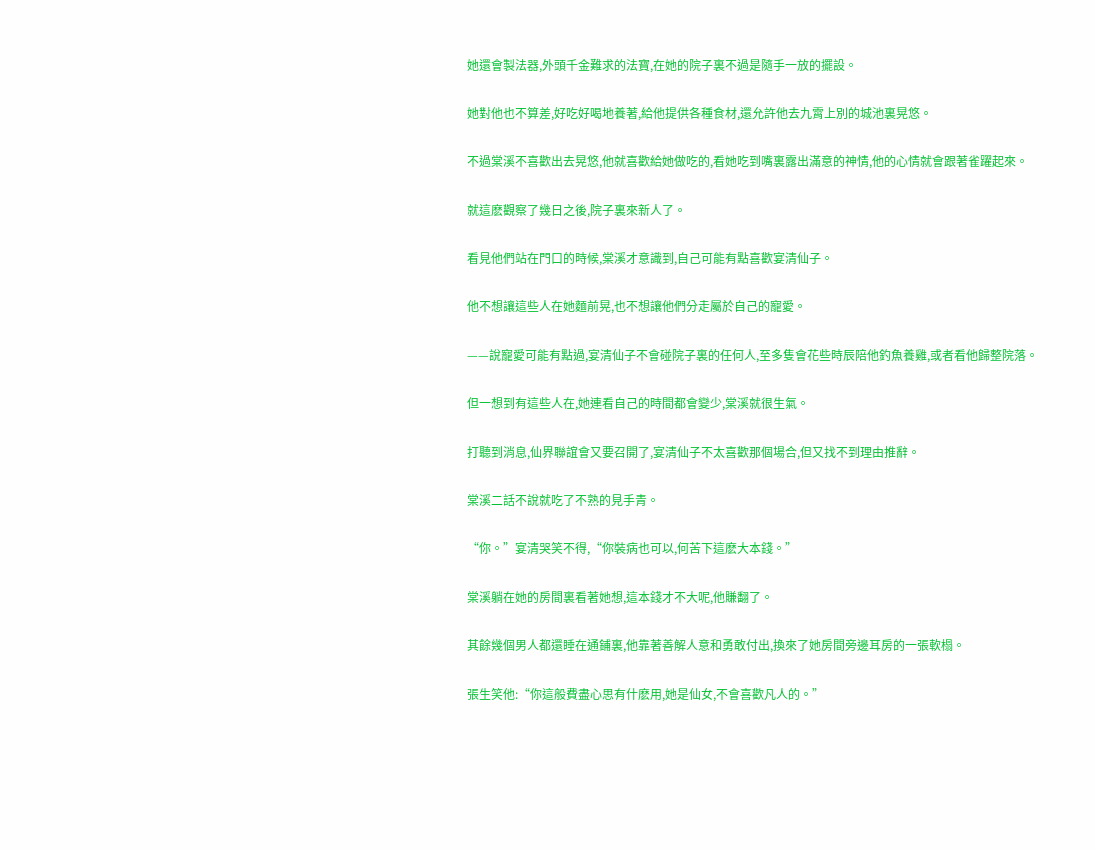她還會製法器,外頭千金難求的法寶,在她的院子裏不過是隨手一放的擺設。

她對他也不算差,好吃好喝地養著,給他提供各種食材,還允許他去九霄上別的城池裏晃悠。

不過棠溪不喜歡出去晃悠,他就喜歡給她做吃的,看她吃到嘴裏露出滿意的神情,他的心情就會跟著雀躍起來。

就這麽觀察了幾日之後,院子裏來新人了。

看見他們站在門口的時候,棠溪才意識到,自己可能有點喜歡宴清仙子。

他不想讓這些人在她麵前晃,也不想讓他們分走屬於自己的寵愛。

——說寵愛可能有點過,宴清仙子不會碰院子裏的任何人,至多隻會花些時辰陪他釣魚養雞,或者看他歸整院落。

但一想到有這些人在,她連看自己的時間都會變少,棠溪就很生氣。

打聽到消息,仙界聯誼會又要召開了,宴清仙子不太喜歡那個場合,但又找不到理由推辭。

棠溪二話不說就吃了不熟的見手青。

“你。”宴清哭笑不得,“你裝病也可以,何苦下這麽大本錢。”

棠溪躺在她的房間裏看著她想,這本錢才不大呢,他賺翻了。

其餘幾個男人都還睡在通鋪裏,他靠著善解人意和勇敢付出,換來了她房間旁邊耳房的一張軟榻。

張生笑他:“你這般費盡心思有什麽用,她是仙女,不會喜歡凡人的。”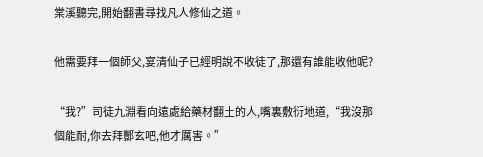棠溪聽完,開始翻書尋找凡人修仙之道。

他需要拜一個師父,宴清仙子已經明說不收徒了,那還有誰能收他呢?

“我?”司徒九淵看向遠處給藥材翻土的人,嘴裏敷衍地道,“我沒那個能耐,你去拜酆玄吧,他才厲害。”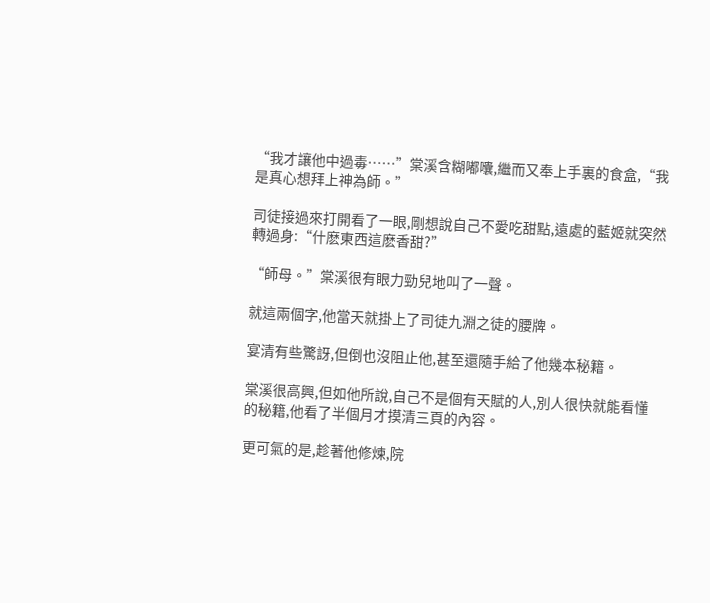“我才讓他中過毒……”棠溪含糊嘟囔,繼而又奉上手裏的食盒,“我是真心想拜上神為師。”

司徒接過來打開看了一眼,剛想說自己不愛吃甜點,遠處的藍姬就突然轉過身:“什麽東西這麽香甜?”

“師母。”棠溪很有眼力勁兒地叫了一聲。

就這兩個字,他當天就掛上了司徒九淵之徒的腰牌。

宴清有些驚訝,但倒也沒阻止他,甚至還隨手給了他幾本秘籍。

棠溪很高興,但如他所說,自己不是個有天賦的人,別人很快就能看懂的秘籍,他看了半個月才摸清三頁的內容。

更可氣的是,趁著他修煉,院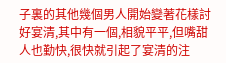子裏的其他幾個男人開始變著花樣討好宴清,其中有一個,相貌平平,但嘴甜人也勤快,很快就引起了宴清的注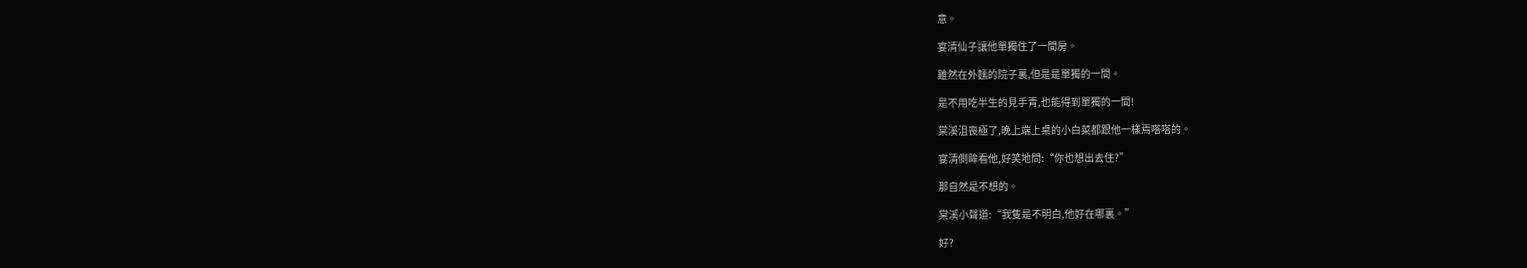意。

宴清仙子讓他單獨住了一間房。

雖然在外麵的院子裏,但是是單獨的一間。

是不用吃半生的見手青,也能得到單獨的一間!

棠溪沮喪極了,晚上端上桌的小白菜都跟他一樣焉嗒嗒的。

宴清側眸看他,好笑地問:“你也想出去住?”

那自然是不想的。

棠溪小聲道:“我隻是不明白,他好在哪裏。”

好?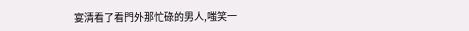宴清看了看門外那忙碌的男人,嗤笑一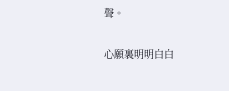聲。

心願裏明明白白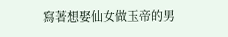寫著想娶仙女做玉帝的男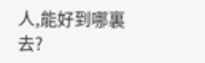人,能好到哪裏去?